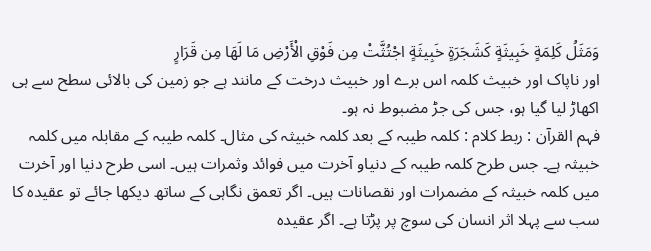وَمَثَلُ كَلِمَةٍ خَبِيثَةٍ كَشَجَرَةٍ خَبِيثَةٍ اجْتُثَّتْ مِن فَوْقِ الْأَرْضِ مَا لَهَا مِن قَرَارٍ
اور ناپاک اور خبیث کلمہ اس برے اور خبیث درخت کے مانند ہے جو زمین کی بالائی سطح سے ہی اکھاڑ لیا گیا ہو، جس کی جڑ مضبوط نہ ہو۔
فہم القرآن : ربط کلام : کلمہ طیبہ کے بعد کلمہ خبیثہ کی مثال۔ کلمہ طیبہ کے مقابلہ میں کلمہ خبیثہ ہے۔ جس طرح کلمہ طیبہ کے دنیاو آخرت میں فوائد وثمرات ہیں۔ اسی طرح دنیا اور آخرت میں کلمہ خبیثہ کے مضمرات اور نقصانات ہیں۔ اگر تعمق نگاہی کے ساتھ دیکھا جائے تو عقیدہ کا سب سے پہلا اثر انسان کی سوچ پر پڑتا ہے۔ اگر عقیدہ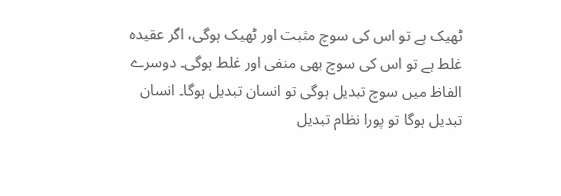ٹھیک ہے تو اس کی سوچ مثبت اور ٹھیک ہوگی، اگر عقیدہ غلط ہے تو اس کی سوچ بھی منفی اور غلط ہوگی۔ دوسرے الفاظ میں سوچ تبدیل ہوگی تو انسان تبدیل ہوگا۔ انسان تبدیل ہوگا تو پورا نظام تبدیل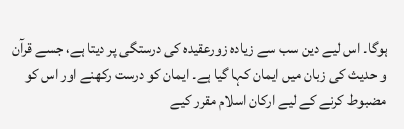ہوگا۔ اس لیے دین سب سے زیادہ زورعقیدہ کی درستگی پر دیتا ہے، جسے قرآن و حدیث کی زبان میں ایمان کہا گیا ہے۔ ایمان کو درست رکھنے اور اس کو مضبوط کرنے کے لیے ارکان اسلام مقرر کیے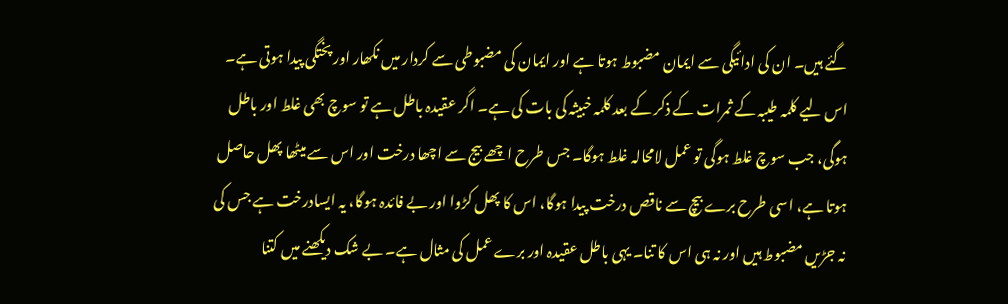گئے ہیں۔ ان کی ادائیگی سے ایمان مضبوط ہوتا ہے اور ایمان کی مضبوطی سے کردار میں نکھار اور پختگی پیدا ہوتی ہے۔ اس لیے کلمہ طیبہ کے ثمرات کے ذکر کے بعد کلمہ خبیثہ کی بات کی ہے۔ اگر عقیدہ باطل ہے تو سوچ بھی غلط اور باطل ہوگی، جب سوچ غلط ہوگی تو عمل لامحالہ غلط ہوگا۔ جس طرح اچھے بیج سے اچھا درخت اور اس سے میٹھا پھل حاصل ہوتا ہے، اسی طرح برے بیچ سے ناقص درخت پیدا ہوگا، اس کا پھل کڑوا اور بے فائدہ ہوگا، یہ ایسادرخت ہے جس کی نہ جڑیں مضبوط ہیں اور نہ ہی اس کا تنا۔ یہی باطل عقیدہ اور برے عمل کی مثال ہے۔ بے شک دیکھنے میں کتنا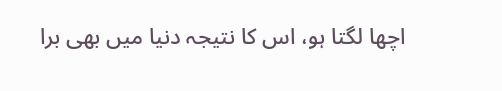اچھا لگتا ہو، اس کا نتیجہ دنیا میں بھی برا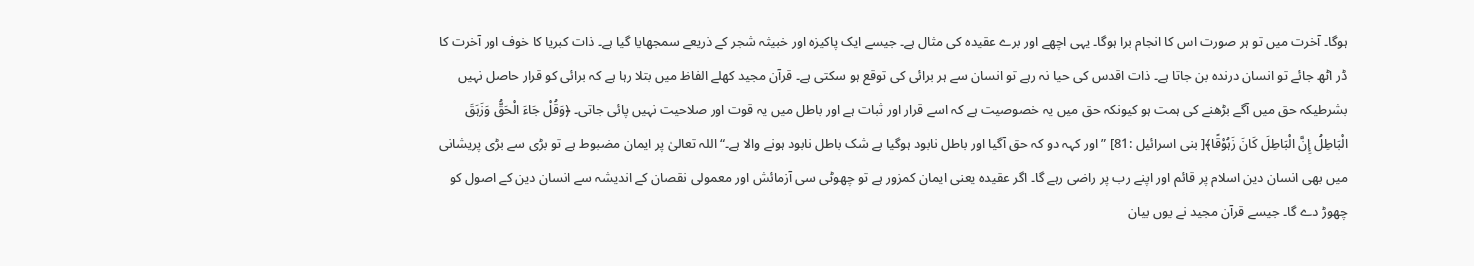ہوگا۔ آخرت میں تو ہر صورت اس کا انجام برا ہوگا۔ یہی اچھے اور برے عقیدہ کی مثال ہے۔ جیسے ایک پاکیزہ اور خبیثہ شجر کے ذریعے سمجھایا گیا ہے۔ ذات کبریا کا خوف اور آخرت کا ڈر اٹھ جائے تو انسان درندہ بن جاتا ہے۔ ذات اقدس کی حیا نہ رہے تو انسان سے ہر برائی کی توقع ہو سکتی ہے۔ قرآن مجید کھلے الفاظ میں بتلا رہا ہے کہ برائی کو قرار حاصل نہیں بشرطیکہ حق میں آگے بڑھنے کی ہمت ہو کیونکہ حق میں یہ خصوصیت ہے کہ اسے قرار اور ثبات ہے اور باطل میں یہ قوت اور صلاحیت نہیں پائی جاتی۔ ﴿وَقُلْ جَاءَ الْحَقُّ وَزَہَقَ الْبَاطِلُ إِنَّ الْبَاطِلَ کَانَ زَہُوْقًا﴾[ بنی اسرائیل :81] ” اور کہہ دو کہ حق آگیا اور باطل نابود ہوگیا بے شک باطل نابود ہونے والا ہے۔“ اللہ تعالیٰ پر ایمان مضبوط ہے تو بڑی سے بڑی پریشانی میں بھی انسان دین اسلام پر قائم اور اپنے رب پر راضی رہے گا۔ اگر عقیدہ یعنی ایمان کمزور ہے تو چھوٹی سی آزمائش اور معمولی نقصان کے اندیشہ سے انسان دین کے اصول کو چھوڑ دے گا۔ جیسے قرآن مجید نے یوں بیان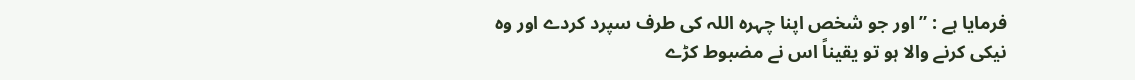فرمایا ہے : ” اور جو شخص اپنا چہرہ اللہ کی طرف سپرد کردے اور وہ نیکی کرنے والا ہو تو یقیناً اس نے مضبوط کڑے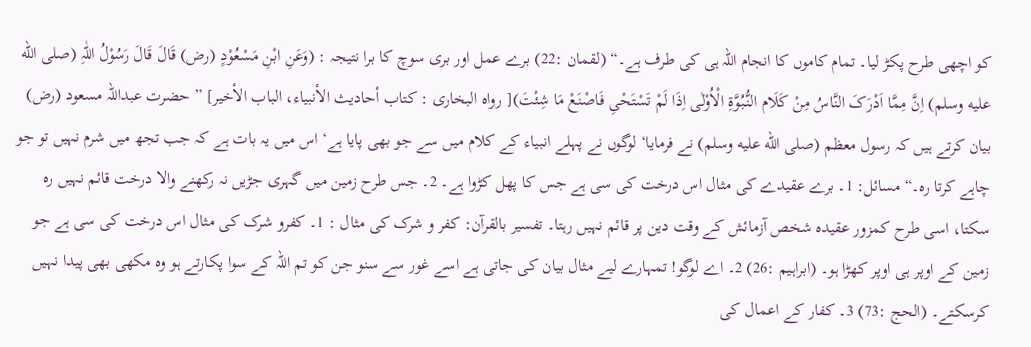کو اچھی طرح پکڑ لیا۔ تمام کاموں کا انجام اللہ ہی کی طرف ہے۔“ (لقمان :22) برے عمل اور بری سوچ کا برا نتیجہ : (وَعَنِ ابْنِ مَسْعُوْدٍ (رض) قَالَ قَالَ رَسُوْلُ اللّٰہِ (صلى الله عليه وسلم) اِنَّ مِمَّا اَدْرَکَ النَّاسُ مِنْ کَلَام النُّبُوَّۃِ الْاُوْلٰی اِذَا لَمْ تَسْتَحْیِ فَاصْنَعْ مَا شِئْتَ)[ رواہ البخاری : کتاب أحادیث الأنبیاء، الباب الأخیر] ” حضرت عبداللہ مسعود (رض) بیان کرتے ہیں کہ رسول معظم (صلى الله عليه وسلم) نے فرمایا‘ لوگوں نے پہلے انبیاء کے کلام میں سے جو بھی پایا ہے‘ اس میں یہ بات ہے کہ جب تجھ میں شرم نہیں تو جو چاہے کرتا رہ۔“ مسائل: 1۔ برے عقیدے کی مثال اس درخت کی سی ہے جس کا پھل کڑوا ہے۔ 2۔ جس طرح زمین میں گہری جڑیں نہ رکھنے والا درخت قائم نہیں رہ سکتا، اسی طرح کمزور عقیدہ شخص آزمائش کے وقت دین پر قائم نہیں رہتا۔ تفسیر بالقرآن: کفر و شرک کی مثال : 1۔ کفرو شرک کی مثال اس درخت کی سی ہے جو زمین کے اوپر ہی اوپر کھڑا ہو۔ (ابراہیم :26) 2۔ اے لوگو! تمہارے لیے مثال بیان کی جاتی ہے اسے غور سے سنو جن کو تم اللہ کے سوا پکارتے ہو وہ مکھی بھی پیدا نہیں کرسکتے۔ (الحج :73) 3۔ کفار کے اعمال کی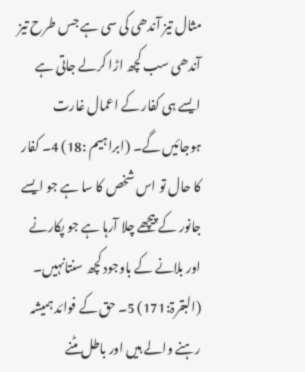مثال تیز آندھی کی سی ہے جس طرح تیز آندھی سب کچھ اڑا کرلے جاتی ہے ایسے ہی کفار کے اعمال غارت ہوجائیں گے۔ (ابراہیم :18) 4۔ کفار کا حال تو اس شخص کا سا ہے جو ایسے جانور کے پیچھے چلا آرہا ہے جو پکارنے اور بلانے کے باوجود کچھ سنتانہیں۔ (البقرۃ:171) 5۔ حق کے فوائد ہمیشہ رہنے والے ہیں اور باطل مٹنے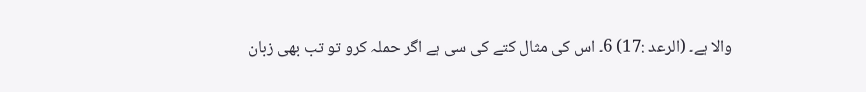والا ہے۔ (الرعد :17) 6۔ اس کی مثال کتے کی سی ہے اگر حملہ کرو تو تب بھی زبان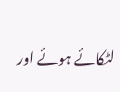لٹکائے ہوئے اور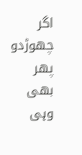اگر چھوڑدو پھر بھی وہی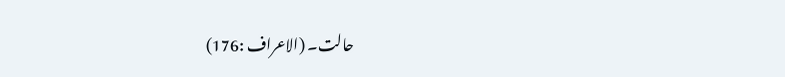حالت۔ (الاعراف :176)